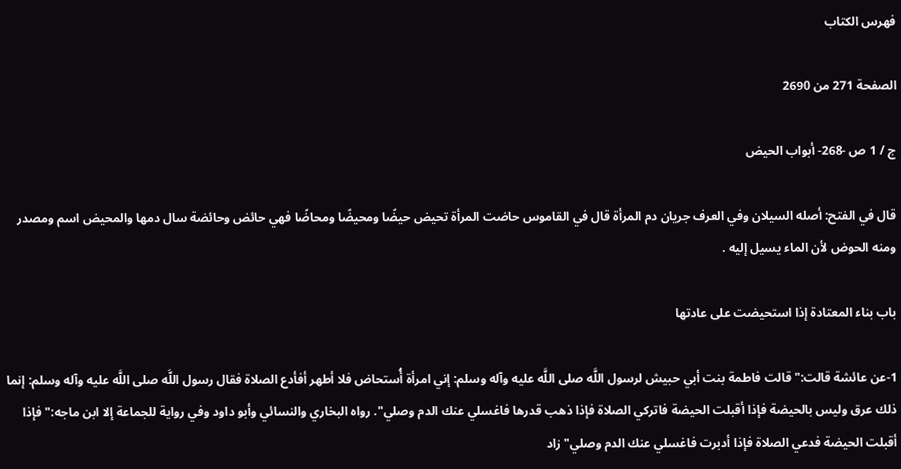فهرس الكتاب

الصفحة 271 من 2690

ج / 1 ص -268- أبواب الحيض

قال في الفتح: أصله السيلان وفي العرف جريان دم المرأة قال في القاموس حاضت المرأة تحيض حيضًا ومحيضًا ومحاضًا فهي حائض وحائضة سال دمها والمحيض اسم ومصدر ومنه الحوض لأن الماء يسيل إليه .

باب بناء المعتادة إذا استحيضت على عادتها

1-عن عائشة قالت:"قالت فاطمة بنت أبي حبيش لرسول اللَّه صلى اللَّه عليه وآله وسلم: إني امرأة أُستحاض فلا أطهر أفأدع الصلاة فقال رسول اللَّه صلى اللَّه عليه وآله وسلم: إنما ذلك عرق وليس بالحيضة فإذا أقبلت الحيضة فاتركي الصلاة فإذا ذهب قدرها فاغسلي عنك الدم وصلي". رواه البخاري والنسائي وأبو داود وفي رواية للجماعة إلا ابن ماجه:"فإذا أقبلت الحيضة فدعي الصلاة فإذا أدبرت فاغسلي عنك الدم وصلي"زاد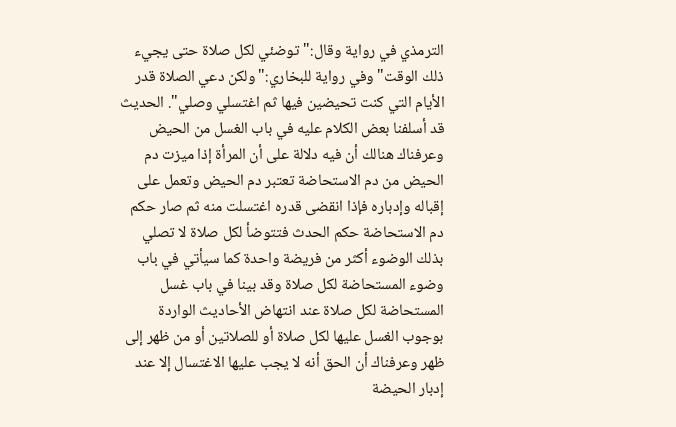الترمذي في رواية وقال:"توضئي لكل صلاة حتى يجيء ذلك الوقت"وفي رواية للبخاري:"ولكن دعي الصلاة قدر الأيام التي كنت تحيضين فيها ثم اغتسلي وصلي". الحديث قد أسلفنا بعض الكلام عليه في باب الغسل من الحيض وعرفناك هنالك أن فيه دلالة على أن المرأة إذا ميزت دم الحيض من دم الاستحاضة تعتبر دم الحيض وتعمل على إقباله وإدباره فإذا انقضى قدره اغتسلت منه ثم صار حكم دم الاستحاضة حكم الحدث فتتوضأ لكل صلاة لا تصلي بذلك الوضوء أكثر من فريضة واحدة كما سيأتي في باب وضوء المستحاضة لكل صلاة وقد بينا في باب غسل المستحاضة لكل صلاة عند انتهاض الأحاديث الواردة بوجوب الغسل عليها لكل صلاة أو للصلاتين أو من ظهر إلى ظهر وعرفناك أن الحق أنه لا يجب عليها الاغتسال إلا عند إدبار الحيضة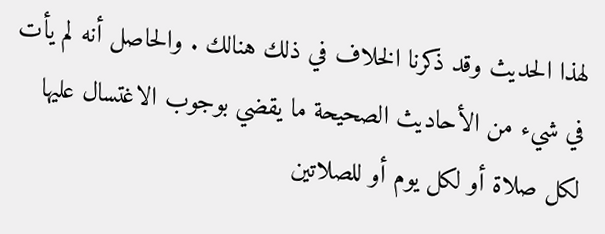لهذا الحديث وقد ذكرنا الخلاف في ذلك هنالك . والحاصل أنه لم يأت في شيء من الأحاديث الصحيحة ما يقضي بوجوب الاغتسال عليها لكل صلاة أو لكل يوم أو للصلاتين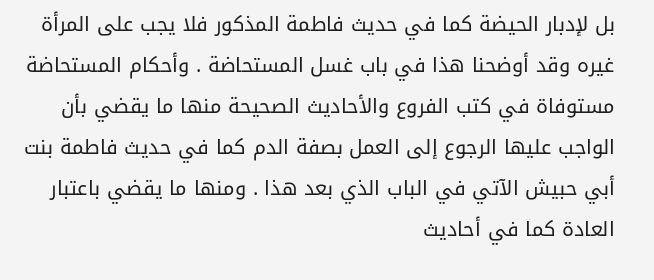بل لإدبار الحيضة كما في حديث فاطمة المذكور فلا يجب على المرأة غيره وقد أوضحنا هذا في باب غسل المستحاضة . وأحكام المستحاضة مستوفاة في كتب الفروع والأحاديث الصحيحة منها ما يقضي بأن الواجب عليها الرجوع إلى العمل بصفة الدم كما في حديث فاطمة بنت أبي حبيش الآتي في الباب الذي بعد هذا . ومنها ما يقضي باعتبار العادة كما في أحاديث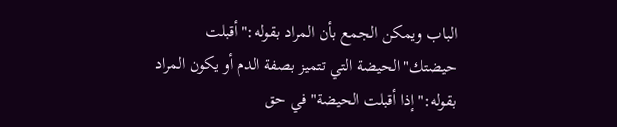الباب ويمكن الجمع بأن المراد بقوله:"أقبلت حيضتك"الحيضة التي تتميز بصفة الدم أو يكون المراد بقوله:"إذا أقبلت الحيضة"في حق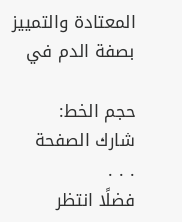المعتادة والتمييز بصفة الدم في

حجم الخط:
شارك الصفحة
. . .
فضلًا انتظر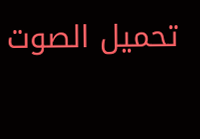تحميل الصوت